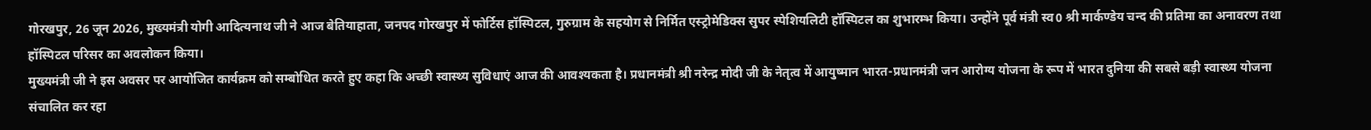गोरखपुर, 26 जून 2026, मुख्यमंत्री योगी आदित्यनाथ जी ने आज बेतियाहाता, जनपद गोरखपुर में फोर्टिस हॉस्पिटल, गुरुग्राम के सहयोग से निर्मित एस्ट्रोमेडिक्स सुपर स्पेशियलिटी हॉस्पिटल का शुभारम्भ किया। उन्होंने पूर्व मंत्री स्व0 श्री मार्कण्डेय चन्द की प्रतिमा का अनावरण तथा हॉस्पिटल परिसर का अवलोकन किया।
मुख्यमंत्री जी ने इस अवसर पर आयोजित कार्यक्रम को सम्बोधित करते हुए कहा कि अच्छी स्वास्थ्य सुविधाएं आज की आवश्यकता है। प्रधानमंत्री श्री नरेन्द्र मोदी जी के नेतृत्व में आयुष्मान भारत-प्रधानमंत्री जन आरोग्य योजना के रूप में भारत दुनिया की सबसे बड़ी स्वास्थ्य योजना संचालित कर रहा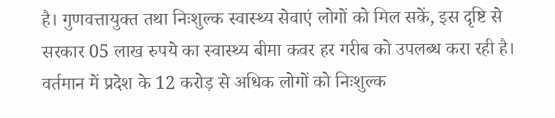है। गुणवत्तायुक्त तथा निःशुल्क स्वास्थ्य सेवाएं लोगों को मिल सकें, इस दृष्टि से सरकार 05 लाख रुपये का स्वास्थ्य बीमा कवर हर गरीब को उपलब्ध करा रही है। वर्तमान में प्रदेश के 12 करोड़ से अधिक लोगों को निःशुल्क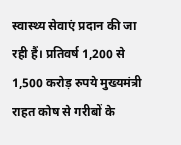स्वास्थ्य सेवाएं प्रदान की जा रही हैं। प्रतिवर्ष 1,200 से 1,500 करोड़ रुपये मुख्यमंत्री राहत कोष से गरीबों के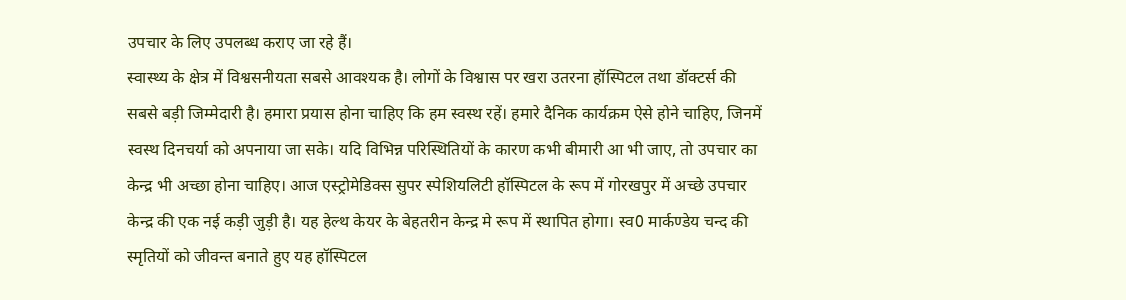उपचार के लिए उपलब्ध कराए जा रहे हैं।
स्वास्थ्य के क्षेत्र में विश्वसनीयता सबसे आवश्यक है। लोगों के विश्वास पर खरा उतरना हॉस्पिटल तथा डॉक्टर्स की सबसे बड़ी जिम्मेदारी है। हमारा प्रयास होना चाहिए कि हम स्वस्थ रहें। हमारे दैनिक कार्यक्रम ऐसे होने चाहिए, जिनमें स्वस्थ दिनचर्या को अपनाया जा सके। यदि विभिन्न परिस्थितियों के कारण कभी बीमारी आ भी जाए, तो उपचार का केन्द्र भी अच्छा होना चाहिए। आज एस्ट्रोमेडिक्स सुपर स्पेशियलिटी हॉस्पिटल के रूप में गोरखपुर में अच्छे उपचार केन्द्र की एक नई कड़ी जुड़ी है। यह हेल्थ केयर के बेहतरीन केन्द्र मे रूप में स्थापित होगा। स्व0 मार्कण्डेय चन्द की स्मृतियों को जीवन्त बनाते हुए यह हॉस्पिटल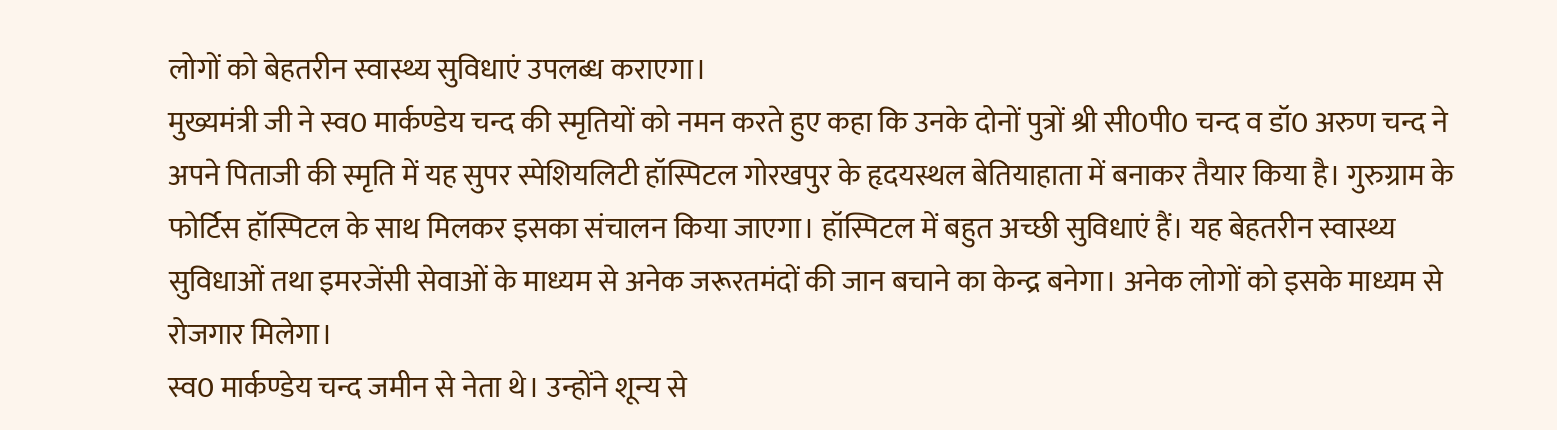लोगों को बेहतरीन स्वास्थ्य सुविधाएं उपलब्ध कराएगा।
मुख्यमंत्री जी ने स्व0 मार्कण्डेय चन्द की स्मृतियों को नमन करते हुए कहा कि उनके दोनों पुत्रों श्री सी0पी0 चन्द व डॉ0 अरुण चन्द ने अपने पिताजी की स्मृति में यह सुपर स्पेशियलिटी हॉस्पिटल गोरखपुर के हृदयस्थल बेतियाहाता में बनाकर तैयार किया है। गुरुग्राम के फोर्टिस हॉस्पिटल के साथ मिलकर इसका संचालन किया जाएगा। हॉस्पिटल में बहुत अच्छी सुविधाएं हैं। यह बेहतरीन स्वास्थ्य सुविधाओं तथा इमरजेंसी सेवाओं के माध्यम से अनेक जरूरतमंदों की जान बचाने का केन्द्र बनेगा। अनेक लोगों को इसके माध्यम से रोजगार मिलेगा।
स्व0 मार्कण्डेय चन्द जमीन से नेता थे। उन्होंने शून्य से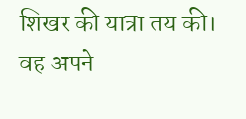शिखर की यात्रा तय की। वह अपने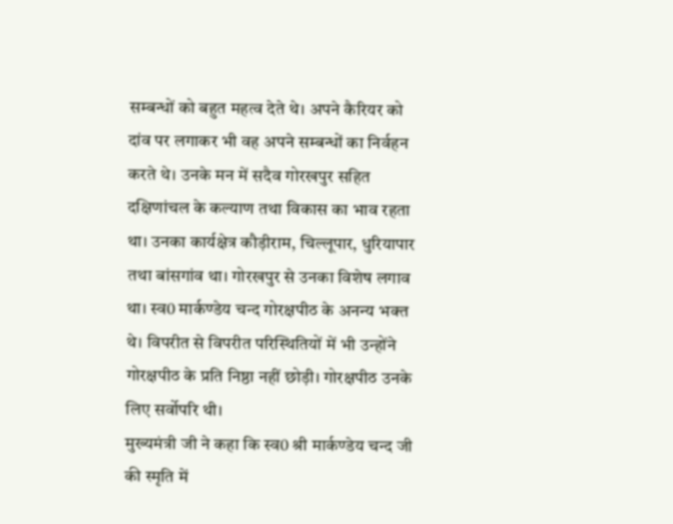सम्बन्धों को बहुत महत्व देते थे। अपने कैरियर को दांव पर लगाकर भी वह अपने सम्बन्धों का निर्वहन करते थे। उनके मन में सदैव गोरखपुर सहित दक्षिणांचल के कल्याण तथा विकास का भाव रहता था। उनका कार्यक्षेत्र कौड़ीराम, चिल्लूपार, धुरियापार तथा बांसगांव था। गोरखपुर से उनका विशेष लगाव था। स्व0 मार्कण्डेय चन्द गोरक्षपीठ के अनन्य भक्त थे। विपरीत से विपरीत परिस्थितियों में भी उन्होंने गोरक्षपीठ के प्रति निष्ठा नहीं छोड़ी। गोरक्षपीठ उनके लिए सर्वोपरि थी।
मुख्यमंत्री जी ने कहा कि स्व0 श्री मार्कण्डेय चन्द जी की स्मृति में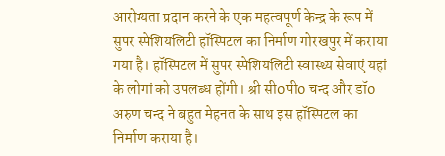आरोग्यता प्रदान करने के एक महत्वपूर्ण केन्द्र के रूप में सुपर स्पेशियलिटी हॉस्पिटल का निर्माण गोरखपुर में कराया गया है। हॉस्पिटल में सुपर स्पेशियलिटी स्वास्थ्य सेवाएं यहां के लोगां को उपलब्ध होंगी। श्री सी0पी0 चन्द और डॉ0 अरुण चन्द ने बहुत मेहनत के साथ इस हॉस्पिटल का निर्माण कराया है।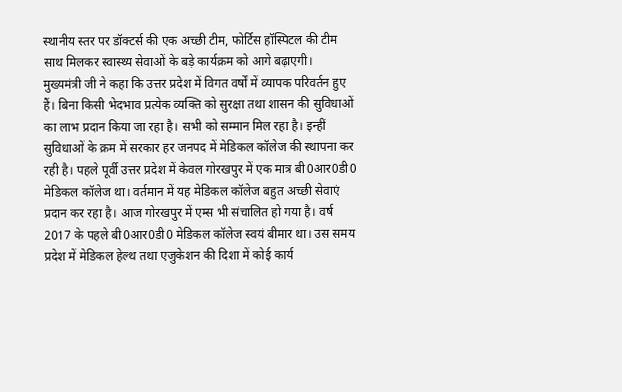स्थानीय स्तर पर डॉक्टर्स की एक अच्छी टीम, फोर्टिस हॉस्पिटल की टीम साथ मिलकर स्वास्थ्य सेवाओं के बड़े कार्यक्रम को आगे बढ़ाएगी।
मुख्यमंत्री जी ने कहा कि उत्तर प्रदेश में विगत वर्षों में व्यापक परिवर्तन हुए हैं। बिना किसी भेदभाव प्रत्येक व्यक्ति को सुरक्षा तथा शासन की सुविधाओं का लाभ प्रदान किया जा रहा है। सभी को सम्मान मिल रहा है। इन्हीं सुविधाओं के क्रम में सरकार हर जनपद में मेडिकल कॉलेज की स्थापना कर रही है। पहले पूर्वी उत्तर प्रदेश में केवल गोरखपुर में एक मात्र बी0आर0डी0 मेडिकल कॉलेज था। वर्तमान में यह मेडिकल कॉलेज बहुत अच्छी सेवाएं प्रदान कर रहा है। आज गोरखपुर में एम्स भी संचालित हो गया है। वर्ष 2017 के पहले बी0आर0डी0 मेडिकल कॉलेज स्वयं बीमार था। उस समय प्रदेश में मेडिकल हेल्थ तथा एजुकेशन की दिशा में कोई कार्य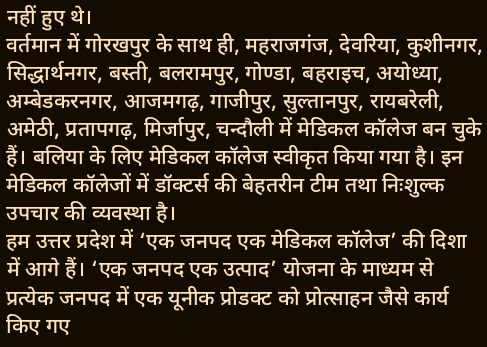नहीं हुए थे।
वर्तमान में गोरखपुर के साथ ही, महराजगंज, देवरिया, कुशीनगर, सिद्धार्थनगर, बस्ती, बलरामपुर, गोण्डा, बहराइच, अयोध्या, अम्बेडकरनगर, आजमगढ़, गाजीपुर, सुल्तानपुर, रायबरेली, अमेठी, प्रतापगढ़, मिर्जापुर, चन्दौली में मेडिकल कॉलेज बन चुके हैं। बलिया के लिए मेडिकल कॉलेज स्वीकृत किया गया है। इन मेडिकल कॉलेजों में डॉक्टर्स की बेहतरीन टीम तथा निःशुल्क उपचार की व्यवस्था है।
हम उत्तर प्रदेश में ‘एक जनपद एक मेडिकल कॉलेज’ की दिशा में आगे हैं। ‘एक जनपद एक उत्पाद’ योजना के माध्यम से प्रत्येक जनपद में एक यूनीक प्रोडक्ट को प्रोत्साहन जैसे कार्य किए गए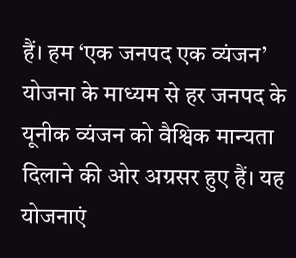हैं। हम ‘एक जनपद एक व्यंजन’ योजना के माध्यम से हर जनपद के यूनीक व्यंजन को वैश्विक मान्यता दिलाने की ओर अग्रसर हुए हैं। यह योजनाएं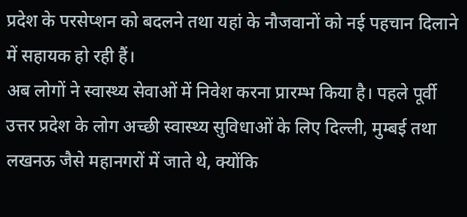प्रदेश के परसेप्शन को बदलने तथा यहां के नौजवानों को नई पहचान दिलाने में सहायक हो रही हैं।
अब लोगों ने स्वास्थ्य सेवाओं में निवेश करना प्रारम्भ किया है। पहले पूर्वी उत्तर प्रदेश के लोग अच्छी स्वास्थ्य सुविधाओं के लिए दिल्ली, मुम्बई तथा लखनऊ जैसे महानगरों में जाते थे, क्योंकि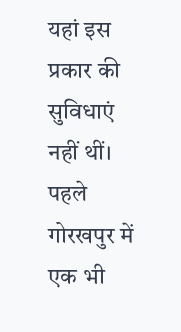यहां इस प्रकार की सुविधाएं नहीं थीं। पहले गोरखपुर में एक भी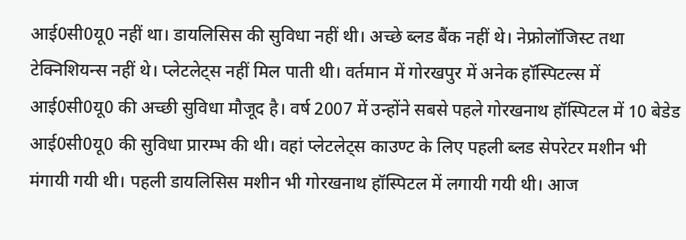आई0सी0यू0 नहीं था। डायलिसिस की सुविधा नहीं थी। अच्छे ब्लड बैंक नहीं थे। नेफ्रोलॉजिस्ट तथा टेक्निशियन्स नहीं थे। प्लेटलेट्स नहीं मिल पाती थी। वर्तमान में गोरखपुर में अनेक हॉस्पिटल्स में आई0सी0यू0 की अच्छी सुविधा मौजूद है। वर्ष 2007 में उन्होंने सबसे पहले गोरखनाथ हॉस्पिटल में 10 बेडेड आई0सी0यू0 की सुविधा प्रारम्भ की थी। वहां प्लेटलेट्स काउण्ट के लिए पहली ब्लड सेपरेटर मशीन भी मंगायी गयी थी। पहली डायलिसिस मशीन भी गोरखनाथ हॉस्पिटल में लगायी गयी थी। आज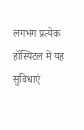लगभग प्रत्येक हॉस्पिटल में यह सुविधाएं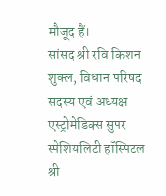मौजूद हैं।
सांसद श्री रवि किशन शुक्ल, विधान परिषद सदस्य एवं अध्यक्ष एस्ट्रोमेडिक्स सुपर स्पेशियलिटी हॉस्पिटल श्री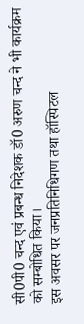सी0पी0 चन्द एवं प्रबन्ध निदेशक डॉ0 अरुण चन्द ने भी कार्यक्रम को सम्बोधित किया।
इस अवसर पर जनप्रतिनिधिगण तथा हॉस्पिटल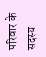परिवार के सदस्य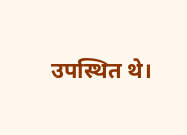उपस्थित थे।